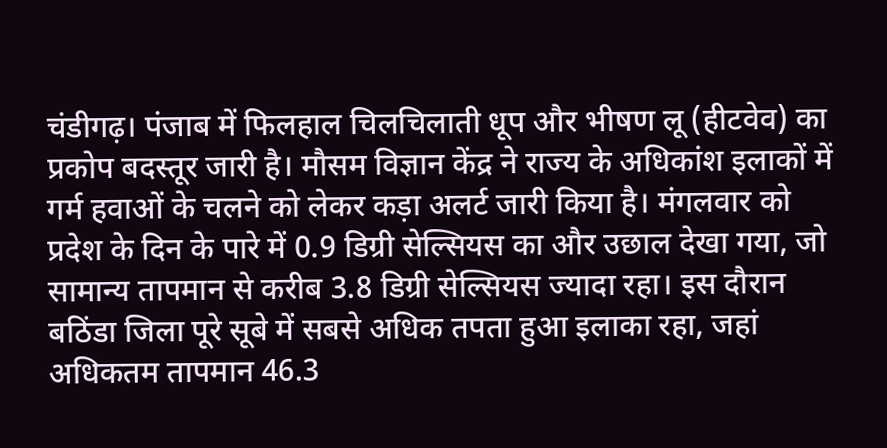चंडीगढ़। पंजाब में फिलहाल चिलचिलाती धूप और भीषण लू (हीटवेव) का प्रकोप बदस्तूर जारी है। मौसम विज्ञान केंद्र ने राज्य के अधिकांश इलाकों में गर्म हवाओं के चलने को लेकर कड़ा अलर्ट जारी किया है। मंगलवार को प्रदेश के दिन के पारे में 0.9 डिग्री सेल्सियस का और उछाल देखा गया, जो सामान्य तापमान से करीब 3.8 डिग्री सेल्सियस ज्यादा रहा। इस दौरान बठिंडा जिला पूरे सूबे में सबसे अधिक तपता हुआ इलाका रहा, जहां अधिकतम तापमान 46.3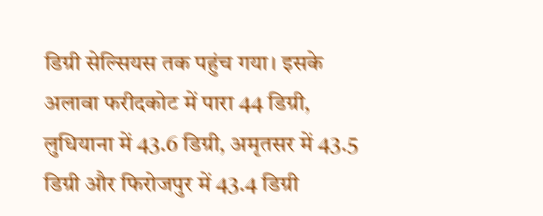डिग्री सेल्सियस तक पहुंच गया। इसके अलावा फरीदकोट में पारा 44 डिग्री, लुधियाना में 43.6 डिग्री, अमृतसर में 43.5 डिग्री और फिरोजपुर में 43.4 डिग्री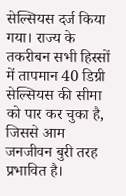सेल्सियस दर्ज किया गया। राज्य के तकरीबन सभी हिस्सों में तापमान 40 डिग्री सेल्सियस की सीमा को पार कर चुका है, जिससे आम जनजीवन बुरी तरह प्रभावित है।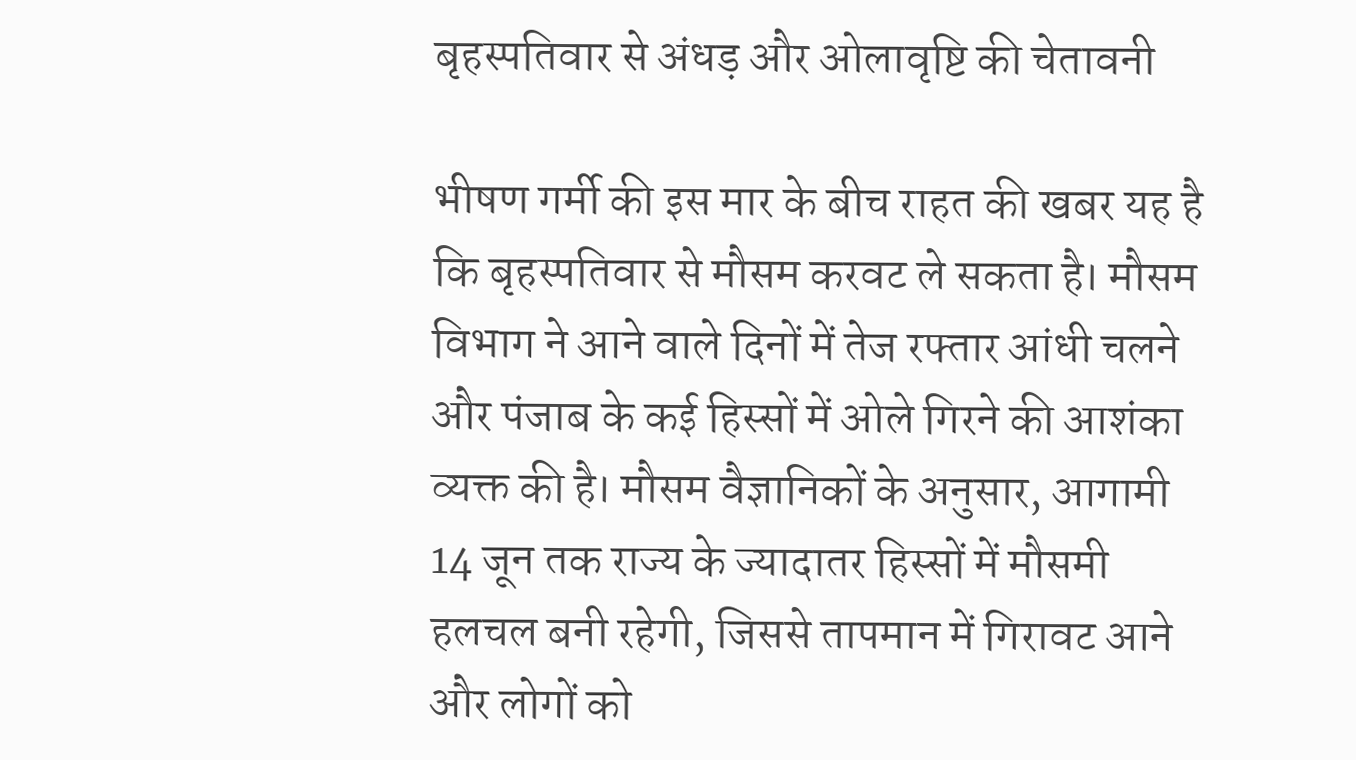बृहस्पतिवार से अंधड़ और ओलावृष्टि की चेतावनी

भीषण गर्मी की इस मार के बीच राहत की खबर यह है कि बृहस्पतिवार से मौसम करवट ले सकता है। मौसम विभाग ने आने वाले दिनों में तेज रफ्तार आंधी चलने और पंजाब के कई हिस्सों में ओले गिरने की आशंका व्यक्त की है। मौसम वैज्ञानिकों के अनुसार, आगामी 14 जून तक राज्य के ज्यादातर हिस्सों में मौसमी हलचल बनी रहेगी, जिससे तापमान में गिरावट आने और लोगों को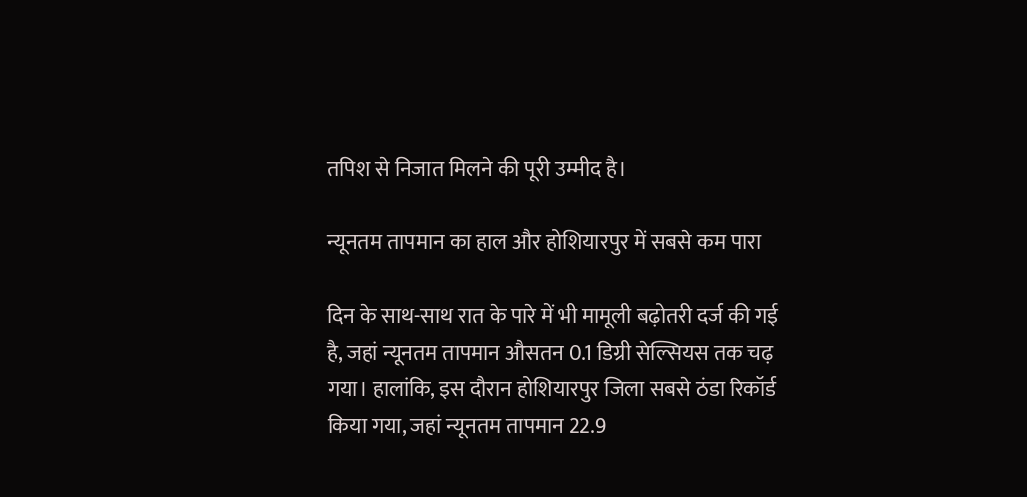तपिश से निजात मिलने की पूरी उम्मीद है।

न्यूनतम तापमान का हाल और होशियारपुर में सबसे कम पारा

दिन के साथ-साथ रात के पारे में भी मामूली बढ़ोतरी दर्ज की गई है, जहां न्यूनतम तापमान औसतन 0.1 डिग्री सेल्सियस तक चढ़ गया। हालांकि, इस दौरान होशियारपुर जिला सबसे ठंडा रिकॉर्ड किया गया, जहां न्यूनतम तापमान 22.9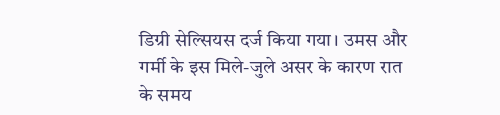डिग्री सेल्सियस दर्ज किया गया। उमस और गर्मी के इस मिले-जुले असर के कारण रात के समय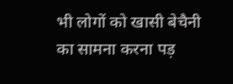भी लोगों को खासी बेचैनी का सामना करना पड़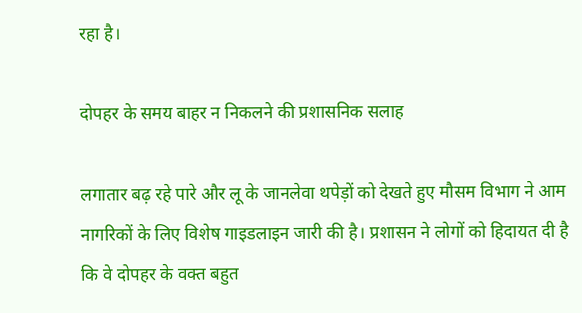रहा है।

दोपहर के समय बाहर न निकलने की प्रशासनिक सलाह

लगातार बढ़ रहे पारे और लू के जानलेवा थपेड़ों को देखते हुए मौसम विभाग ने आम नागरिकों के लिए विशेष गाइडलाइन जारी की है। प्रशासन ने लोगों को हिदायत दी है कि वे दोपहर के वक्त बहुत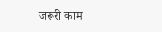जरूरी काम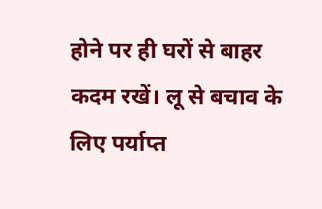होने पर ही घरों से बाहर कदम रखें। लू से बचाव के लिए पर्याप्त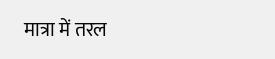मात्रा में तरल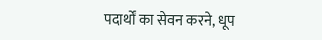पदार्थों का सेवन करने, धूप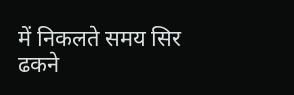में निकलते समय सिर ढकने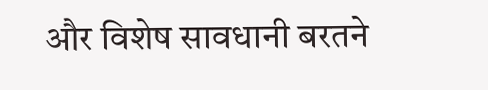और विशेष सावधानी बरतने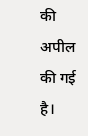की अपील की गई है।